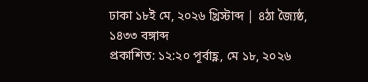ঢাকা ১৮ই মে, ২০২৬ খ্রিস্টাব্দ | ৪ঠা জ্যৈষ্ঠ, ১৪৩৩ বঙ্গাব্দ
প্রকাশিত: ১২:২০ পূর্বাহ্ণ, মে ১৮, ২০২৬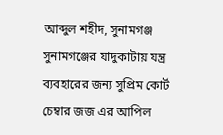আব্দুল শহীদ, সুনামগঞ্জ
সুনামগঞ্জের যাদুকাটায় যন্ত্র ব্যবহারের জন্য সুপ্রিম কোর্ট চেম্বার জজ এর আপিল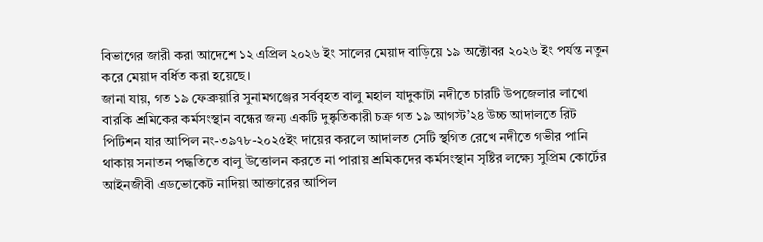বিভাগের জারী করা আদেশে ১২ এপ্রিল ২০২৬ ইং সালের মেয়াদ বাড়িয়ে ১৯ অক্টোবর ২০২৬ ইং পর্যন্ত নতুন করে মেয়াদ বর্ধিত করা হয়েছে।
জানা যায়, গত ১৯ ফেব্রুয়ারি সুনামগঞ্জের সর্ববৃহত বালু মহাল যাদুকাটা নদীতে চারটি উপজেলার লাখো বারকি শ্রমিকের কর্মসংস্থান বন্ধের জন্য একটি দুষ্কৃতিকারী চক্র গত ১৯ আগস্ট’২৪ উচ্চ আদালতে রিট পিটিশন যার আপিল নং-৩৯৭৮-২০২৫ইং দায়ের করলে আদালত সেটি স্থগিত রেখে নদীতে গভীর পানি থাকায় সনাতন পদ্ধতিতে বালু উত্তোলন করতে না পারায় শ্রমিকদের কর্মসংস্থান সৃষ্টির লক্ষ্যে সুপ্রিম কোর্টের আইনজীবী এডভোকেট নাদিয়া আক্তারের আপিল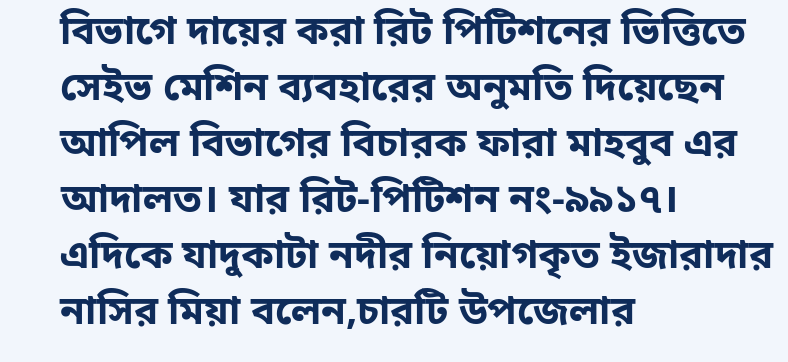বিভাগে দায়ের করা রিট পিটিশনের ভিত্তিতে সেইভ মেশিন ব্যবহারের অনুমতি দিয়েছেন আপিল বিভাগের বিচারক ফারা মাহবুব এর আদালত। যার রিট-পিটিশন নং-৯৯১৭।
এদিকে যাদুকাটা নদীর নিয়োগকৃত ইজারাদার নাসির মিয়া বলেন,চারটি উপজেলার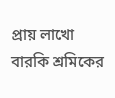প্রায় লাখো বারকি শ্রমিকের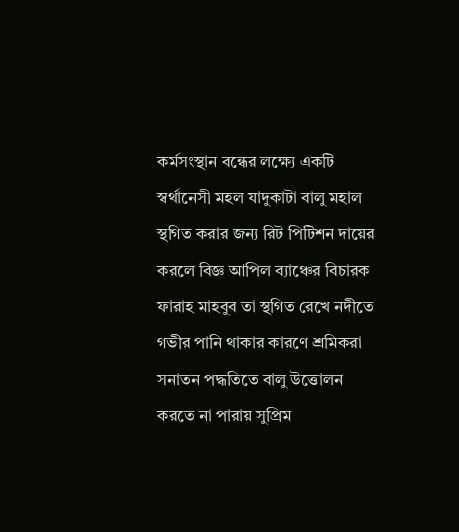কর্মসংস্থান বন্ধের লক্ষ্যে একটি স্বর্থানেসী মহল যাদুকাটা বালু মহাল স্থগিত করার জন্য রিট পিটিশন দায়ের করলে বিজ্ঞ আপিল ব্যাঞ্চের বিচারক ফারাহ মাহবুব তা স্থগিত রেখে নদীতে গভীর পানি থাকার কারণে শ্রমিকরা সনাতন পদ্ধতিতে বালু উত্তোলন করতে না পারায় সুপ্রিম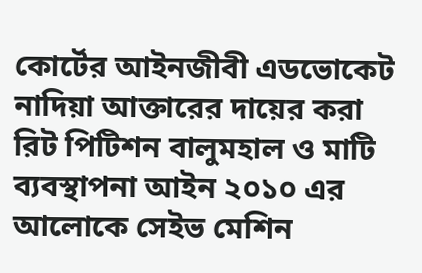কোর্টের আইনজীবী এডভোকেট নাদিয়া আক্তারের দায়ের করা রিট পিটিশন বালুমহাল ও মাটি ব্যবস্থাপনা আইন ২০১০ এর আলোকে সেইভ মেশিন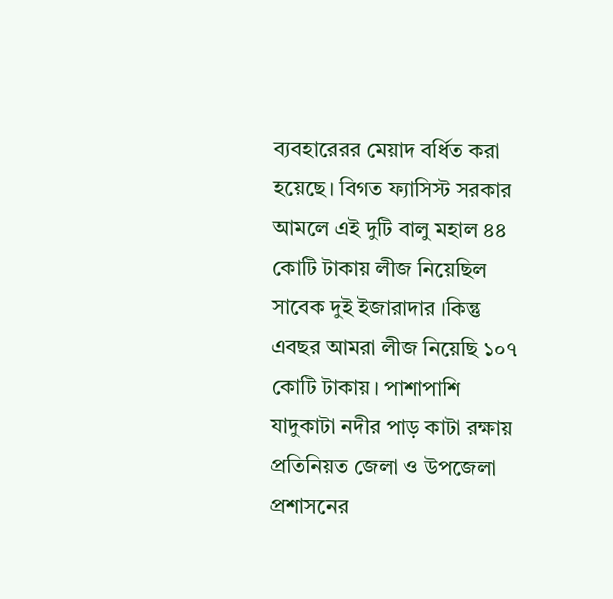ব্যবহারেরর মেয়াদ বর্ধিত করা হয়েছে। বিগত ফ্যাসিস্ট সরকার আমলে এই দুটি বালু মহাল ৪৪ কোটি টাকায় লীজ নিয়েছিল সাবেক দুই ইজারাদার ।কিন্তু এবছর আমরা লীজ নিয়েছি ১০৭ কোটি টাকায়। পাশাপাশি যাদুকাটা নদীর পাড় কাটা রক্ষায় প্রতিনিয়ত জেলা ও উপজেলা প্রশাসনের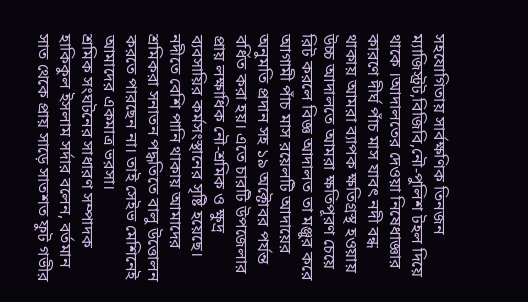সহযোগিতায় সার্বক্ষণিক তিনজন ম্যাজিস্ট্রট,বিজিবি,নৌ-পুলিশ টহল দিয়ে থাকে ।আদালতের দেওয়া নিষেধাজ্ঞার কারণে দীর্ঘ পাঁচ মাস যাবৎ নদী বন্ধ থাকায় আমরা ব্যাপক ক্ষতিগ্রস্থ হওয়ায় উচ্চ আদালতে আমরা ক্ষতিপূরণ চেয়ে রিট করলে বিজ্ঞ আদালত তা মঞ্জুর করে আগামী পাঁচ মাস রয়েলটি আদায়ের অনুমতি প্রদান সহ ১৯ অক্টোবর পর্যন্ত বর্ধিত করা হয়। এতে চারটি উপজেলার প্রায় লক্ষাধিক নৌ-শ্রমিক ও ক্ষুদ্র ব্যবসায়ির কর্মসংস্থানের সৃষ্টি হয়েছে। নদীতে বেশি পানি থাকায় আমাদের শ্রমিকরা সনাতন পদ্ধতিতে বালু উত্তোলন করতে পারছেন না। তাই সেইভ মেশিনেই আমাদের একমাত্র ভরসা।
শ্রমিক সংঘটনের সাধারণ সম্পাদক হাকিকুল ইসলাম সর্দার বলেন, বর্তমান সাত থেকে প্রায় সাড়ে সাতশত ফুট গভীর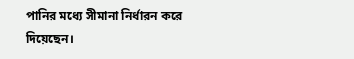পানির মধ্যে সীমানা নির্ধারন করে দিয়েছেন।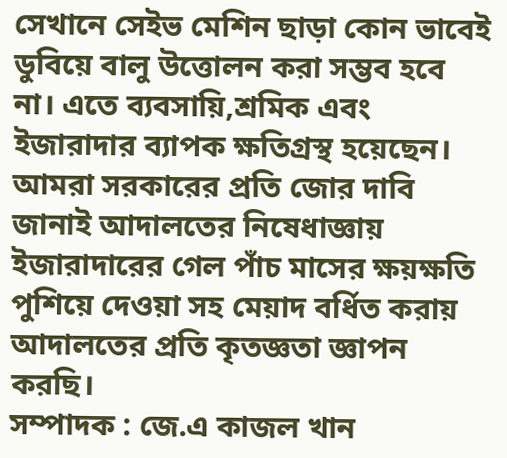সেখানে সেইভ মেশিন ছাড়া কোন ভাবেই ডুবিয়ে বালু উত্তোলন করা সম্ভব হবে না। এতে ব্যবসায়ি,শ্রমিক এবং ইজারাদার ব্যাপক ক্ষতিগ্রস্থ হয়েছেন। আমরা সরকারের প্রতি জোর দাবি জানাই আদালতের নিষেধাজ্ঞায় ইজারাদারের গেল পাঁচ মাসের ক্ষয়ক্ষতি পুশিয়ে দেওয়া সহ মেয়াদ বর্ধিত করায় আদালতের প্রতি কৃতজ্ঞতা জ্ঞাপন করছি।
সম্পাদক : জে.এ কাজল খান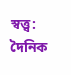স্বত্ত্ব: দৈনিক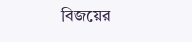বিজয়ের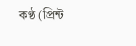কণ্ঠ (প্রিন্ট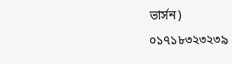ভার্সন)
০১৭১৮৩২৩২৩৯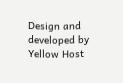Design and developed by Yellow Host